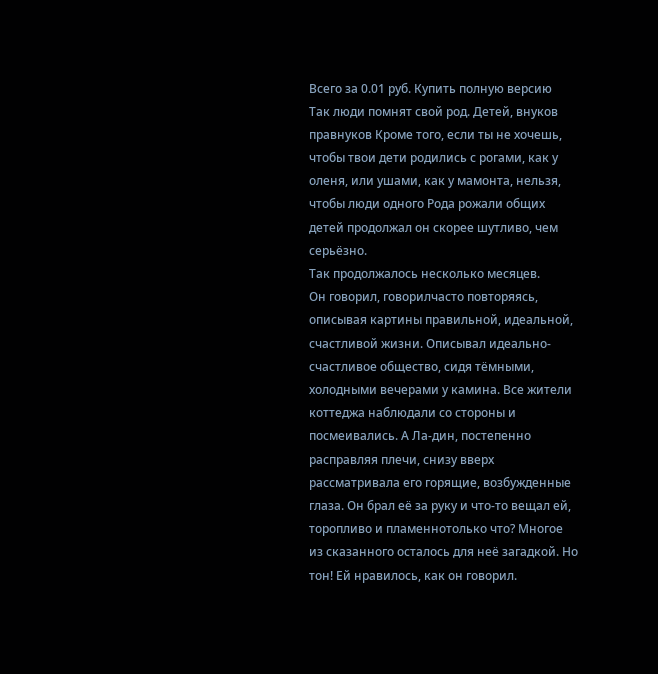Всего за 0.01 руб. Купить полную версию
Так люди помнят свой род. Детей, внуков правнуков Кроме того, если ты не хочешь, чтобы твои дети родились с рогами, как у оленя, или ушами, как у мамонта, нельзя, чтобы люди одного Рода рожали общих детей продолжал он скорее шутливо, чем серьёзно.
Так продолжалось несколько месяцев.
Он говорил, говорилчасто повторяясь, описывая картины правильной, идеальной, счастливой жизни. Описывал идеально-счастливое общество, сидя тёмными, холодными вечерами у камина. Все жители коттеджа наблюдали со стороны и посмеивались. А Ла-дин, постепенно расправляя плечи, снизу вверх рассматривала его горящие, возбужденные глаза. Он брал её за руку и что-то вещал ей, торопливо и пламеннотолько что? Многое из сказанного осталось для неё загадкой. Но тон! Ей нравилось, как он говорил.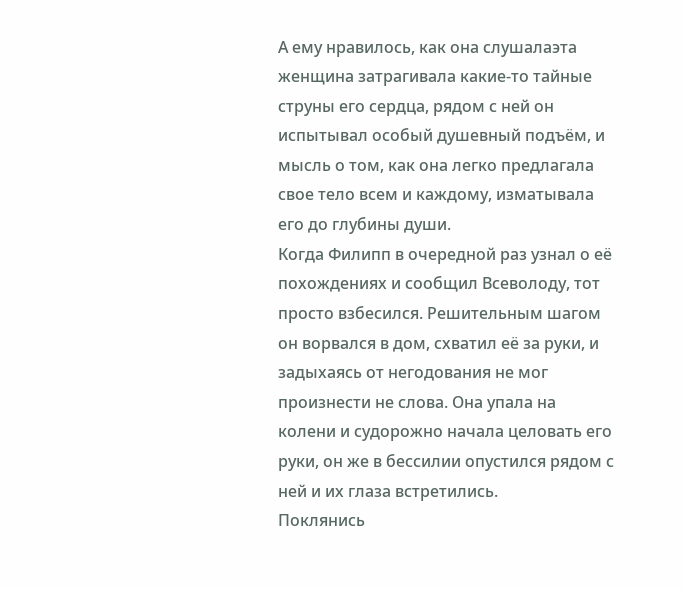А ему нравилось, как она слушалаэта женщина затрагивала какие-то тайные струны его сердца, рядом с ней он испытывал особый душевный подъём, и мысль о том, как она легко предлагала свое тело всем и каждому, изматывала его до глубины души.
Когда Филипп в очередной раз узнал о её похождениях и сообщил Всеволоду, тот просто взбесился. Решительным шагом он ворвался в дом, схватил её за руки, и задыхаясь от негодования не мог произнести не слова. Она упала на колени и судорожно начала целовать его руки, он же в бессилии опустился рядом с ней и их глаза встретились.
Поклянись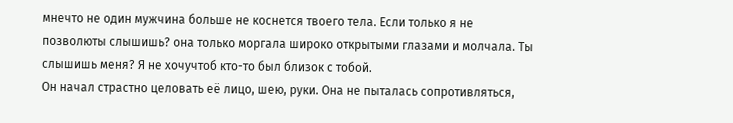мнечто не один мужчина больше не коснется твоего тела. Если только я не позволюты слышишь? она только моргала широко открытыми глазами и молчала. Ты слышишь меня? Я не хочучтоб кто-то был близок с тобой.
Он начал страстно целовать её лицо, шею, руки. Она не пыталась сопротивляться,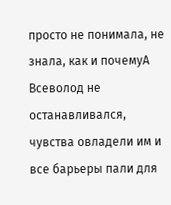просто не понимала, не знала, как и почемуА Всеволод не останавливался, чувства овладели им и все барьеры пали для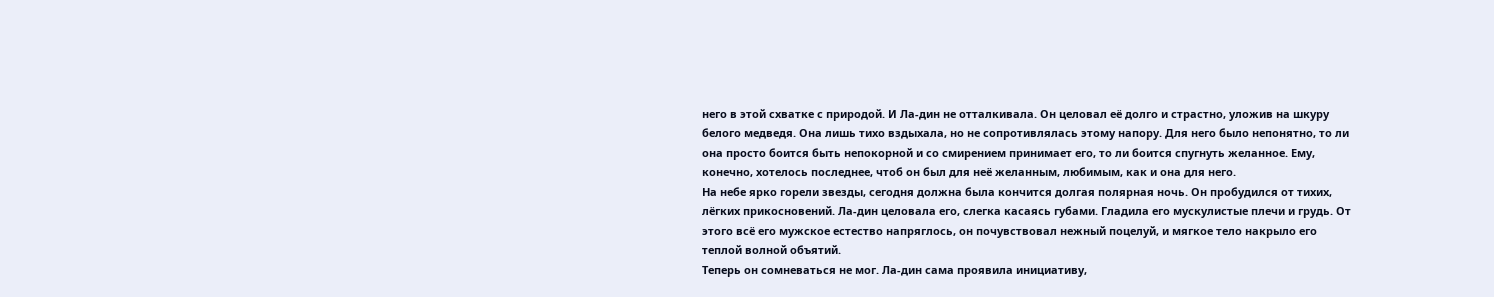него в этой схватке с природой. И Ла-дин не отталкивала. Он целовал её долго и страстно, уложив на шкуру белого медведя. Она лишь тихо вздыхала, но не сопротивлялась этому напору. Для него было непонятно, то ли она просто боится быть непокорной и со смирением принимает его, то ли боится спугнуть желанное. Ему, конечно, хотелось последнее, чтоб он был для неё желанным, любимым, как и она для него.
На небе ярко горели звезды, сегодня должна была кончится долгая полярная ночь. Он пробудился от тихих, лёгких прикосновений. Ла-дин целовала его, слегка касаясь губами. Гладила его мускулистые плечи и грудь. От этого всё его мужское естество напряглось, он почувствовал нежный поцелуй, и мягкое тело накрыло его теплой волной объятий.
Теперь он сомневаться не мог. Ла-дин сама проявила инициативу,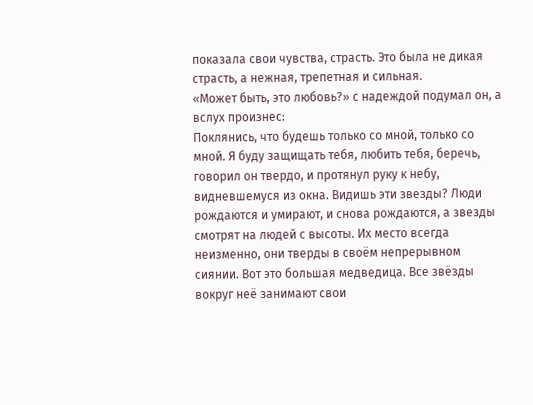показала свои чувства, страсть. Это была не дикая страсть, а нежная, трепетная и сильная.
«Может быть, это любовь?» с надеждой подумал он, а вслух произнес:
Поклянись, что будешь только со мной, только со мной. Я буду защищать тебя, любить тебя, беречь, говорил он твердо, и протянул руку к небу, видневшемуся из окна. Видишь эти звезды? Люди рождаются и умирают, и снова рождаются, а звезды смотрят на людей с высоты. Их место всегда неизменно, они тверды в своём непрерывном сиянии. Вот это большая медведица. Все звёзды вокруг неё занимают свои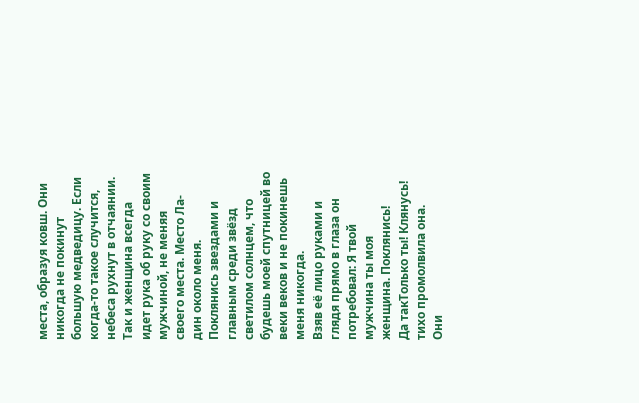места, образуя ковш. Они никогда не покинут большую медведицу. Если когда-то такое случится, небеса рухнут в отчаянии. Так и женщина всегда идет рука об руку со своим мужчиной, не меняя своего места. Место Ла-дин около меня. Поклянись звездами и главным среди звёзд светилом солнцем, что будешь моей спутницей во веки веков и не покинешь меня никогда.
Взяв её лицо руками и глядя прямо в глаза он потребовал: Я твой мужчина ты моя женщина. Поклянись!
Да такТолько ты! Клянусь! тихо промолвила она.
Они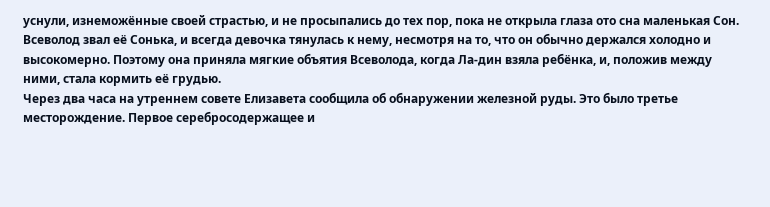уснули, изнеможённые своей страстью, и не просыпались до тех пор, пока не открыла глаза ото сна маленькая Сон. Всеволод звал её Сонька, и всегда девочка тянулась к нему, несмотря на то, что он обычно держался холодно и высокомерно. Поэтому она приняла мягкие объятия Всеволода, когда Ла-дин взяла ребёнка, и, положив между ними, стала кормить её грудью.
Через два часа на утреннем совете Елизавета сообщила об обнаружении железной руды. Это было третье месторождение. Первое серебросодержащее и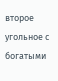второе угольное с богатыми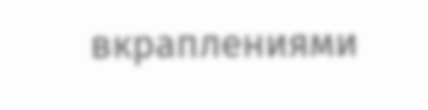вкраплениями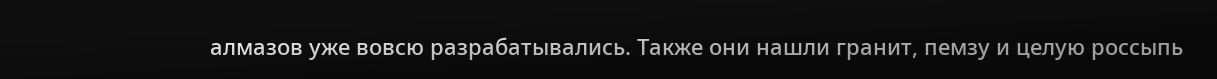алмазов уже вовсю разрабатывались. Также они нашли гранит, пемзу и целую россыпь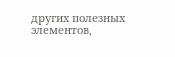других полезных элементов,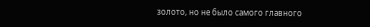золото, но не было самого главного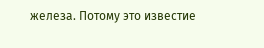железа. Потому это известие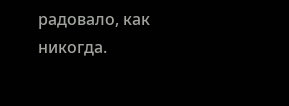радовало, как никогда.